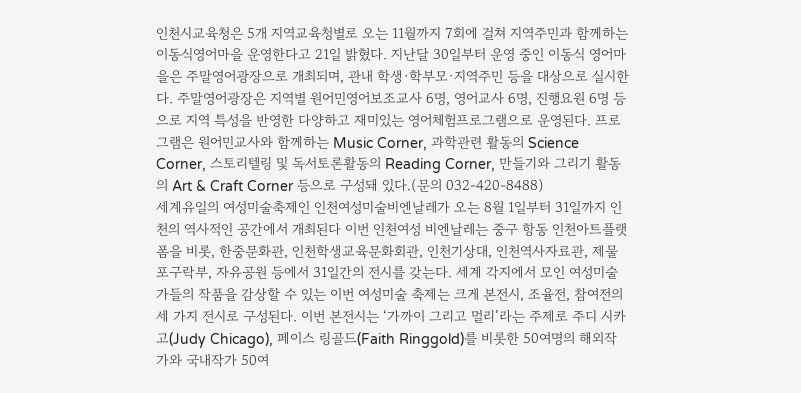인천시교육청은 5개 지역교육청별로 오는 11월까지 7회에 걸쳐 지역주민과 함께하는 이동식영어마을 운영한다고 21일 밝혔다. 지난달 30일부터 운영 중인 이동식 영어마을은 주말영어광장으로 개최되며, 관내 학생·학부모·지역주민 등을 대상으로 실시한다. 주말영어광장은 지역별 원어민영어보조교사 6명, 영어교사 6명, 진행요원 6명 등으로 지역 특성을 반영한 다양하고 재미있는 영어체험프로그램으로 운영된다. 프로그램은 원어민교사와 함께하는 Music Corner, 과학관련 활동의 Science Corner, 스토리텔링 및 독서토론활동의 Reading Corner, 만들기와 그리기 활동의 Art & Craft Corner 등으로 구성돼 있다.(문의 032-420-8488)
세계유일의 여성미술축제인 인천여성미술비엔날레가 오는 8월 1일부터 31일까지 인천의 역사적인 공간에서 개최된다 이번 인천여성 비엔날레는 중구 항동 인천아트플랫폼을 비롯, 한중문화관, 인천학생교육문화회관, 인천기상대, 인천역사자료관, 제물포구락부, 자유공원 등에서 31일간의 전시를 갖는다. 세계 각지에서 모인 여성미술가들의 작품을 감상할 수 있는 이번 여성미술 축제는 크게 본전시, 조율전, 참여전의 세 가지 전시로 구성된다. 이번 본전시는 ‘가까이 그리고 멀리’라는 주제로 주디 시카고(Judy Chicago), 페이스 링골드(Faith Ringgold)를 비롯한 50여명의 해외작가와 국내작가 50여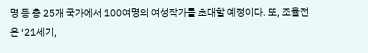명 등 총 25개 국가에서 100여명의 여성작가를 초대할 예정이다. 또, 조율전은 ‘21세기,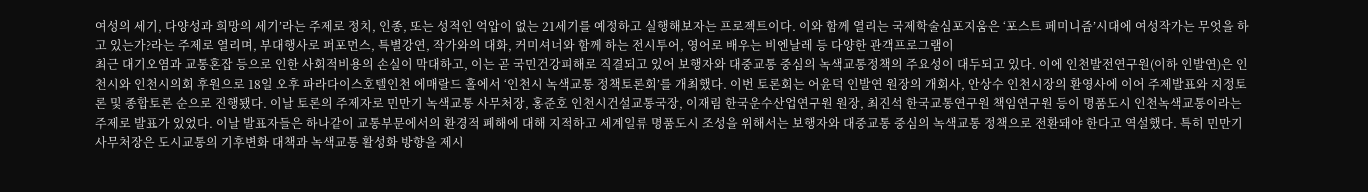여성의 세기, 다양성과 희망의 세기’라는 주제로 정치, 인종, 또는 성적인 억압이 없는 21세기를 예정하고 실행해보자는 프로젝트이다. 이와 함께 열리는 국제학술심포지움은 ‘포스트 페미니즘’시대에 여성작가는 무엇을 하고 있는가?라는 주제로 열리며, 부대행사로 퍼포먼스, 특별강연, 작가와의 대화, 커미셔너와 함께 하는 전시투어, 영어로 배우는 비엔날레 등 다양한 관객프로그램이
최근 대기오염과 교통혼잡 등으로 인한 사회적비용의 손실이 막대하고, 이는 곧 국민건강피해로 직결되고 있어 보행자와 대중교통 중심의 녹색교통정책의 주요성이 대두되고 있다. 이에 인천발전연구원(이하 인발연)은 인천시와 인천시의회 후원으로 18일 오후 파라다이스호텔인천 에매랄드 홀에서 ‘인천시 녹색교통 정책토론회’를 개최했다. 이번 토론회는 어윤덕 인발연 원장의 개회사, 안상수 인천시장의 환영사에 이어 주제발표와 지정토론 및 종합토론 순으로 진행됐다. 이날 토론의 주제자로 민만기 녹색교통 사무처장, 홍준호 인천시건설교통국장, 이재림 한국운수산업연구원 원장, 최진석 한국교통연구원 책임연구원 등이 명품도시 인천녹색교통이라는 주제로 발표가 있었다. 이날 발표자들은 하나같이 교통부문에서의 환경적 폐해에 대해 지적하고 세계일류 명품도시 조성을 위해서는 보행자와 대중교통 중심의 녹색교통 정책으로 전환돼야 한다고 역설했다. 특히 민만기 사무처장은 도시교통의 기후변화 대책과 녹색교통 활성화 방향을 제시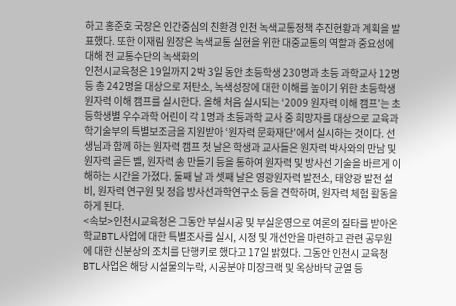하고 홍준호 국장은 인간중심의 친환경 인천 녹색교통정책 추진현황과 계획을 발표했다. 또한 이재림 원장은 녹색교통 실현을 위한 대중교통의 역할과 중요성에 대해 전 교통수단의 녹색화의
인천시교육청은 19일까지 2박 3일 동안 초등학생 230명과 초등 과학교사 12명 등 총 242명을 대상으로 저탄소, 녹색성장에 대한 이해를 높이기 위한 초등학생 원자력 이해 캠프를 실시한다. 올해 처음 실시되는 ‘2009 원자력 이해 캠프’는 초등학생별 우수과학 어린이 각 1명과 초등과학 교사 중 희망자를 대상으로 교육과학기술부의 특별보조금을 지원받아 ‘원자력 문화재단’에서 실시하는 것이다. 선생님과 함께 하는 원자력 캠프 첫 날은 학생과 교사들은 원자력 박사와의 만남 및 원자력 골든 벨, 원자력 송 만들기 등을 통하여 원자력 및 방사선 기술을 바르게 이해하는 시간을 가졌다. 둘째 날 과 셋째 날은 영광원자력 발전소, 태양광 발전 설비, 원자력 연구원 및 정읍 방사선과학연구소 등을 견학하며, 원자력 체험 활동을 하게 된다.
<속보>인천시교육청은 그동안 부실시공 및 부실운영으로 여론의 질타를 받아온 학교BTL사업에 대한 특별조사를 실시, 시정 및 개선안을 마련하고 관련 공무원에 대한 신분상의 조치를 단행키로 했다고 17일 밝혔다. 그동안 인천시 교육청 BTL사업은 해당 시설물의누락, 시공분야 미장크랙 및 옥상바닥 균열 등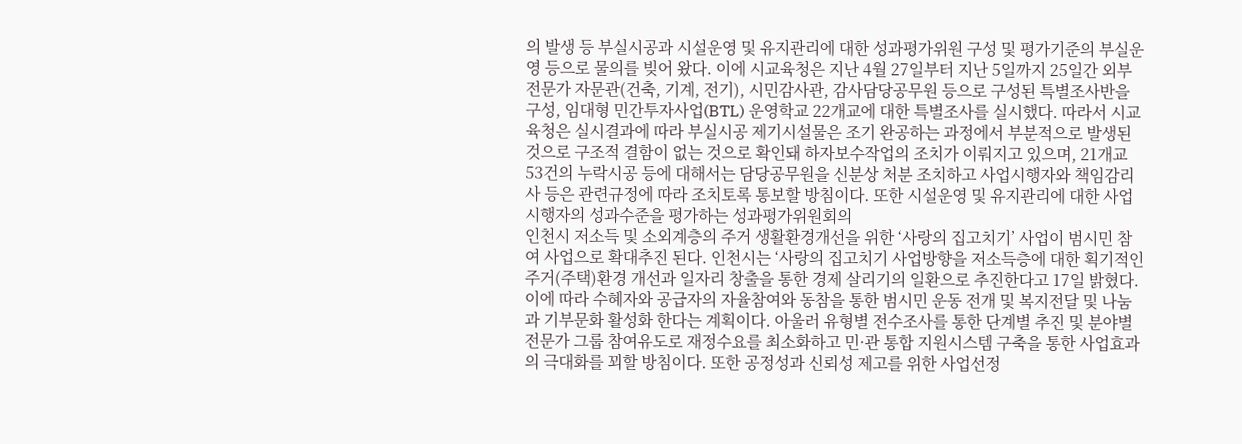의 발생 등 부실시공과 시설운영 및 유지관리에 대한 성과평가위원 구성 및 평가기준의 부실운영 등으로 물의를 빚어 왔다. 이에 시교육청은 지난 4월 27일부터 지난 5일까지 25일간 외부전문가 자문관(건축, 기계, 전기), 시민감사관, 감사담당공무원 등으로 구성된 특별조사반을 구성, 임대형 민간투자사업(BTL) 운영학교 22개교에 대한 특별조사를 실시했다. 따라서 시교육청은 실시결과에 따라 부실시공 제기시설물은 조기 완공하는 과정에서 부분적으로 발생된 것으로 구조적 결함이 없는 것으로 확인돼 하자보수작업의 조치가 이뤄지고 있으며, 21개교 53건의 누락시공 등에 대해서는 담당공무원을 신분상 처분 조치하고 사업시행자와 책임감리사 등은 관련규정에 따라 조치토록 통보할 방침이다. 또한 시설운영 및 유지관리에 대한 사업시행자의 성과수준을 평가하는 성과평가위원회의
인천시 저소득 및 소외계층의 주거 생활환경개선을 위한 ‘사랑의 집고치기’ 사업이 범시민 참여 사업으로 확대추진 된다. 인천시는 ‘사랑의 집고치기 사업방향을 저소득층에 대한 획기적인 주거(주택)환경 개선과 일자리 창출을 통한 경제 살리기의 일환으로 추진한다고 17일 밝혔다. 이에 따라 수혜자와 공급자의 자율참여와 동참을 통한 범시민 운동 전개 및 복지전달 및 나눔과 기부문화 활성화 한다는 계획이다. 아울러 유형별 전수조사를 통한 단계별 추진 및 분야별 전문가 그룹 참여유도로 재정수요를 최소화하고 민·관 통합 지원시스템 구축을 통한 사업효과의 극대화를 꾀할 방침이다. 또한 공정성과 신뢰성 제고를 위한 사업선정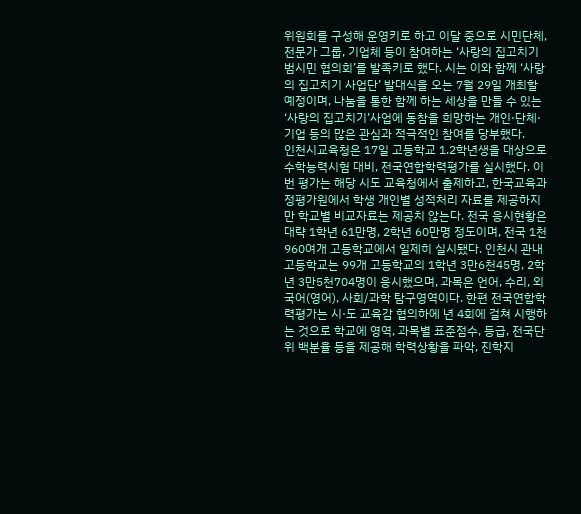위원회를 구성해 운영키로 하고 이달 중으로 시민단체, 전문가 그룹, 기업체 등이 참여하는 ‘사랑의 집고치기 범시민 협의회’를 발족키로 했다. 시는 이와 함께 ‘사랑의 집고치기 사업단’ 발대식을 오는 7월 29일 개최할 예정이며, 나눔을 통한 함께 하는 세상을 만들 수 있는 ‘사랑의 집고치기’사업에 동참을 희망하는 개인·단체·기업 등의 많은 관심과 적극적인 참여를 당부했다.
인천시교육청은 17일 고등학교 1.2학년생을 대상으로 수학능력시험 대비, 전국연합학력평가를 실시했다. 이번 평가는 해당 시도 교육청에서 출제하고, 한국교육과정평가원에서 학생 개인별 성적처리 자료를 제공하지만 학교별 비교자료는 제공치 않는다. 전국 응시현황은 대략 1학년 61만명, 2학년 60만명 정도이며, 전국 1천960여개 고등학교에서 일제히 실시됐다. 인천시 관내 고등학교는 99개 고등학교의 1학년 3만6천45명, 2학년 3만5천704명이 응시했으며, 과목은 언어, 수리, 외국어(영어), 사회/과학 탐구영역이다. 한편 전국연합학력평가는 시·도 교육감 협의하에 년 4회에 걸쳐 시행하는 것으로 학교에 영역, 과목별 표준점수, 등급, 전국단위 백분율 등을 제공해 학력상황을 파악, 진학지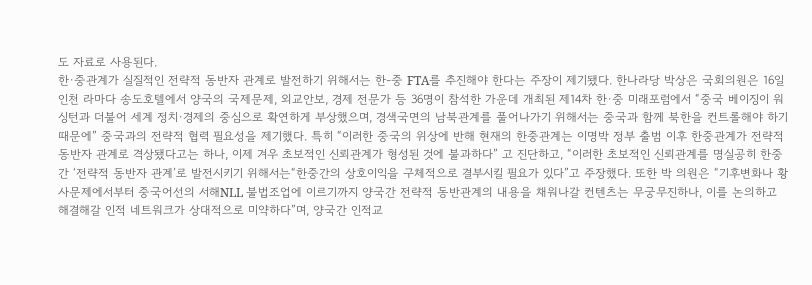도 자료로 사용된다.
한·중관계가 실질적인 전략적 동반자 관계로 발전하기 위해서는 한-중 FTA를 추진해야 한다는 주장이 제기됐다. 한나라당 박상은 국회의원은 16일 인천 라마다 송도호텔에서 양국의 국제문제, 외교안보, 경제 전문가 등 36명이 참석한 가운데 개최된 제14차 한·중 미래포럼에서 “중국 베이징이 워싱턴과 더불어 세계 정치·경제의 중심으로 확연하게 부상했으며, 경색국면의 남북관계를 풀어나가기 위해서는 중국과 함께 북한을 컨트롤해야 하기 때문에” 중국과의 전략적 협력 필요성을 제기했다. 특히 “이러한 중국의 위상에 반해 현재의 한중관계는 이명박 정부 출범 이후 한중관계가 전략적 동반자 관계로 격상됐다고는 하나, 이제 겨우 초보적인 신뢰관계가 형성된 것에 불과하다” 고 진단하고, “이러한 초보적인 신뢰관계를 명실공히 한중간 ‘전략적 동반자 관계’로 발전시키기 위해서는“한중간의 상호이익을 구체적으로 결부시킬 필요가 있다”고 주장했다. 또한 박 의원은 “기후변화나 황사문제에서부터 중국어선의 서해NLL 불법조업에 이르기까지 양국간 전략적 동반관계의 내용을 채워나갈 컨텐츠는 무궁무진하나, 이를 논의하고 해결해갈 인적 네트워크가 상대적으로 미약하다”며, 양국간 인적교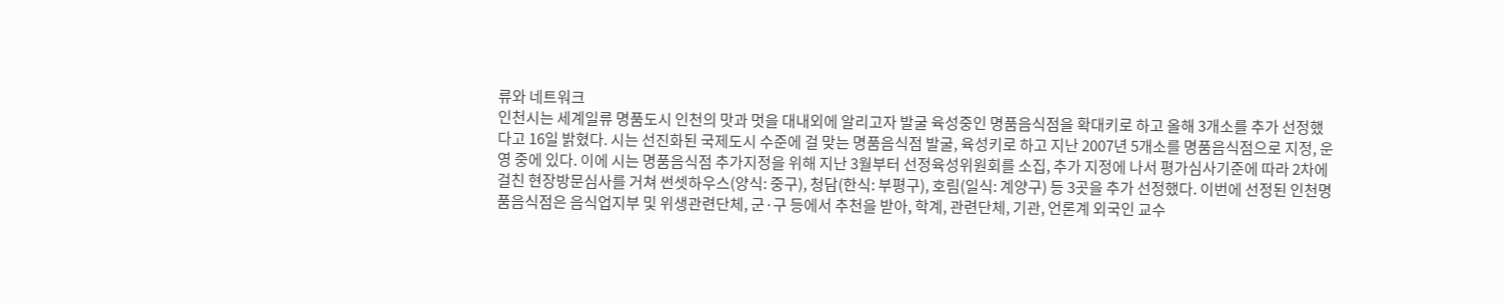류와 네트워크
인천시는 세계일류 명품도시 인천의 맛과 멋을 대내외에 알리고자 발굴 육성중인 명품음식점을 확대키로 하고 올해 3개소를 추가 선정했다고 16일 밝혔다. 시는 선진화된 국제도시 수준에 걸 맞는 명품음식점 발굴, 육성키로 하고 지난 2007년 5개소를 명품음식점으로 지정, 운영 중에 있다. 이에 시는 명품음식점 추가지정을 위해 지난 3월부터 선정육성위원회를 소집, 추가 지정에 나서 평가심사기준에 따라 2차에 걸친 현장방문심사를 거쳐 썬셋하우스(양식: 중구), 청담(한식: 부평구), 호림(일식: 계양구) 등 3곳을 추가 선정했다. 이번에 선정된 인천명품음식점은 음식업지부 및 위생관련단체, 군·구 등에서 추천을 받아, 학계, 관련단체, 기관, 언론계 외국인 교수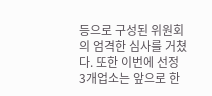등으로 구성된 위원회의 엄격한 심사를 거쳤다. 또한 이번에 선정 3개업소는 앞으로 한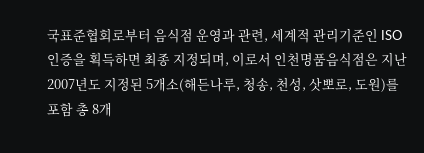국표준협회로부터 음식점 운영과 관련, 세계적 관리기준인 ISO인증을 획득하면 최종 지정되며, 이로서 인천명품음식점은 지난 2007년도 지정된 5개소(해든나루, 청송, 천성, 삿뽀로, 도원)를 포함 총 8개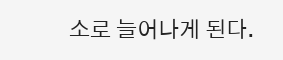소로 늘어나게 된다.